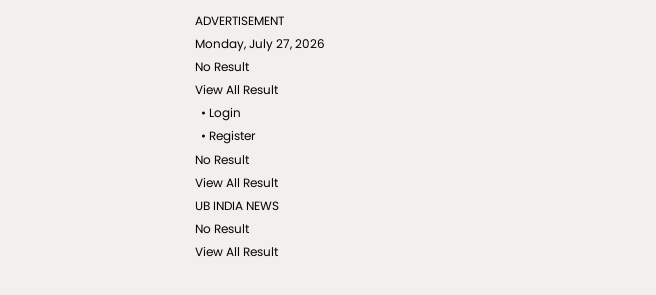ADVERTISEMENT
Monday, July 27, 2026
No Result
View All Result
  • Login
  • Register
No Result
View All Result
UB INDIA NEWS
No Result
View All Result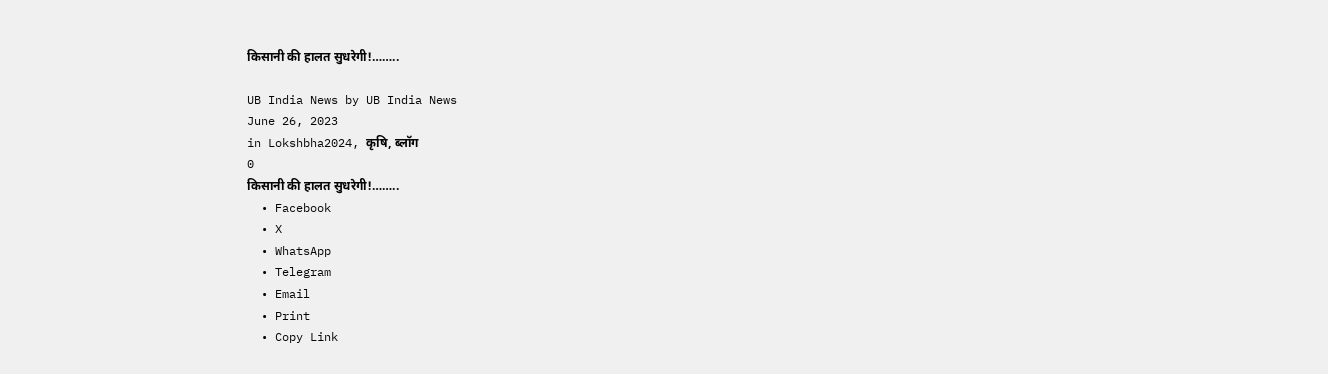किसानी की हालत सुधरेगी!……..

UB India News by UB India News
June 26, 2023
in Lokshbha2024, कृषि, ब्लॉग
0
किसानी की हालत सुधरेगी!……..
  • Facebook
  • X
  • WhatsApp
  • Telegram
  • Email
  • Print
  • Copy Link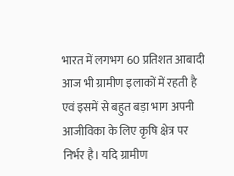भारत में लगभग 60 प्रतिशत आबादी आज भी ग्रामीण इलाकों में रहती है एवं इसमें से बहुत बड़ा भाग अपनी आजीविका के लिए कृषि क्षेत्र पर निर्भर है। यदि ग्रामीण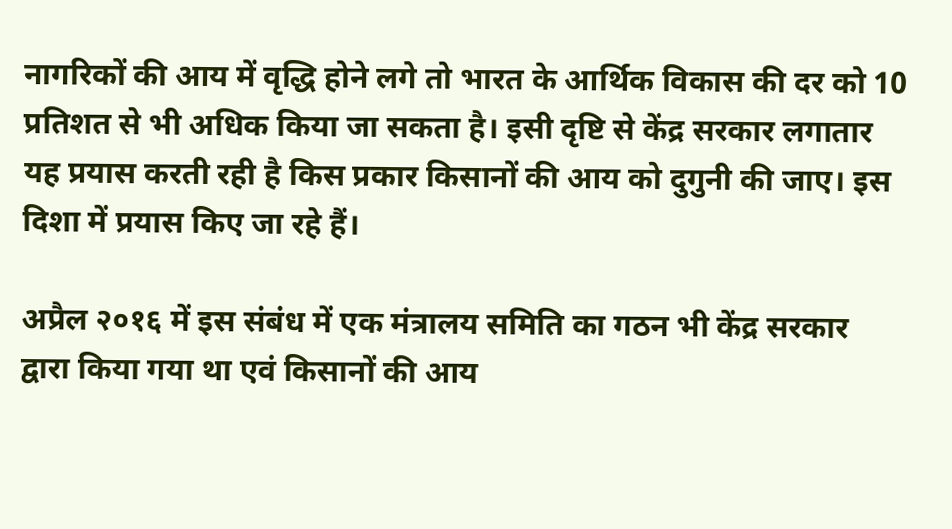नागरिकों की आय में वृद्धि होने लगे तो भारत के आर्थिक विकास की दर को 10 प्रतिशत से भी अधिक किया जा सकता है। इसी दृष्टि से केंद्र सरकार लगातार यह प्रयास करती रही है किस प्रकार किसानों की आय को दुगुनी की जाए। इस दिशा में प्रयास किए जा रहे हैं।

अप्रैल २०१६ में इस संबंध में एक मंत्रालय समिति का गठन भी केंद्र सरकार द्वारा किया गया था एवं किसानों की आय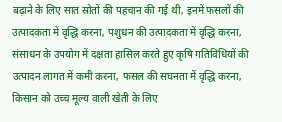बढ़ाने के लिए सात स्रोतों की पहचान की गई थी‚ इनमें फसलों की उत्पादकता में वृद्धि करना‚ पशुधन की उत्पादकता में वृद्धि करना‚ संसाधन के उपयोग में दक्षता हासिल करते हुए कृषि गतिविधियों की उत्पादन लागत में कमी करना‚ फसल की सघनता में वृद्धि करना‚ किसान को उच्च मूल्य वाली खेती के लिए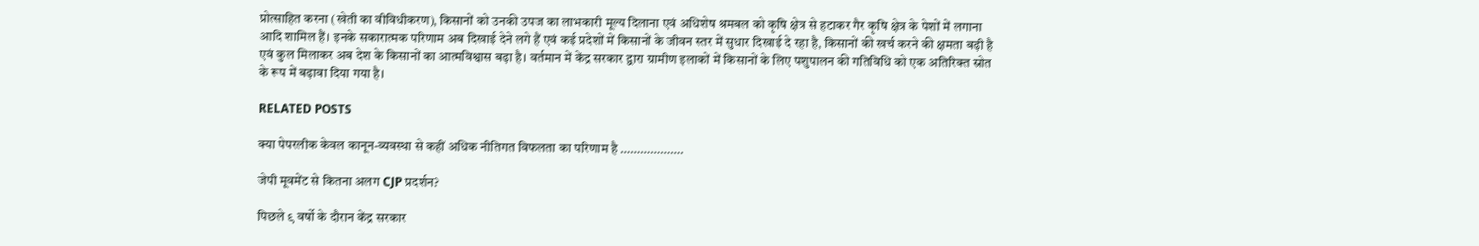प्रोत्साहित करना (खेती का वीविधीकरण)‚ किसानों को उनकी उपज का लाभकारी मूल्य दिलाना एवं अधिशेष श्रमबल को कृषि क्षेत्र से हटाकर गैर कृषि क्षेत्र के पेशों में लगाना आदि शामिल हैं। इनके सकारात्मक परिणाम अब दिखाई देने लगे हैं एवं कई प्रदेशों में किसानों के जीवन स्तर में सुधार दिखाई दे रहा है‚ किसानों की खर्च करने की क्षमता बढ़ी है एवं कुल मिलाकर अब देश के किसानों का आत्मविश्वास बढ़ा है। वर्तमान में केंद्र सरकार द्वारा ग्रामीण इलाकों में किसानों के लिए पशुपालन की गतिविधि को एक अतिरिक्त स्रोत के रूप में बढ़ावा दिया गया है।

RELATED POSTS

क्या पेपरलीक केवल कानून-व्यवस्था से कहीं अधिक नीतिगत विफलता का परिणाम है ……………….

जेपी मूवमेंट से कितना अलग CJP प्रदर्शन?

पिछले ९ वर्षो के दौरान केंद्र सरकार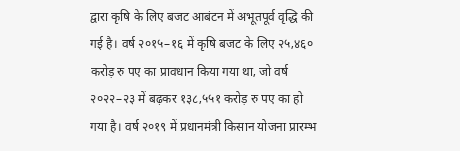द्वारा कृषि के लिए बजट आबंटन में अभूतपूर्व वृद्धि की गई है। वर्ष २०१५–१६ में कृषि बजट के लिए २५‚४६० करोड़ रु पए का प्रावधान किया गया था‚ जो वर्ष २०२२–२३ में बढ़कर १३८‚५५१ करोड़ रु पए का हो गया है। वर्ष २०१९ में प्रधानमंत्री किसान योजना प्रारम्भ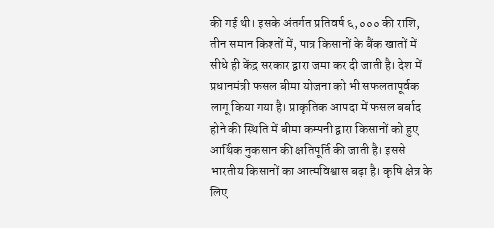की गई थी। इसके अंतर्गत प्रतिवर्ष ६‚००० की राशि‚ तीन समान किश्तों में‚ पात्र किसानों के बैंक खातों में सीधे ही केंद्र सरकार द्वारा जमा कर दी जाती है। देश में प्रधानमंत्री फसल बीमा योजना को भी सफलतापूर्वक लागू किया गया है। प्राकृतिक आपदा में फसल बर्बाद होने की स्थिति में बीमा कम्पनी द्वारा किसानों को हुए आर्थिक नुकसान की क्षतिपूर्ति की जाती है। इससे भारतीय किसानों का आत्मविश्वास बढ़ा है। कृषि क्षेत्र के लिए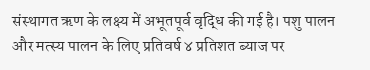संस्थागत ऋण के लक्ष्य में अभूतपूर्व वृद्धि की गई है। पशु पालन और मत्स्य पालन के लिए प्रतिवर्ष ४ प्रतिशत ब्याज पर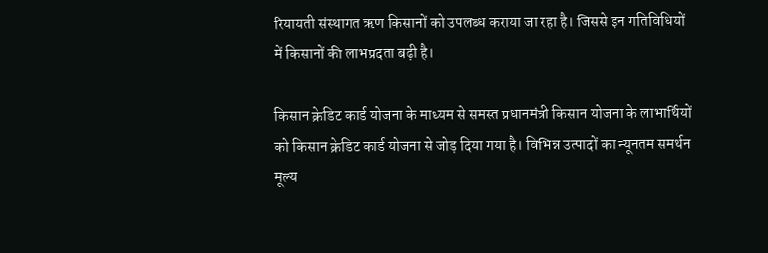रियायती संस्थागत ऋण किसानों को उपलब्ध कराया जा रहा है। जिससे इन गतिविधियों में किसानों की लाभप्रदता बढ़ी है।

किसान क्रेडिट कार्ड योजना के माध्यम से समस्त प्रधानमंत्री किसान योजना के लाभार्थियों को किसान क्रेडिट कार्ड योजना से जोड़ दिया गया है। विभिन्न उत्पादों का न्यूनतम समर्थन मूल्य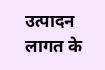उत्पादन लागत के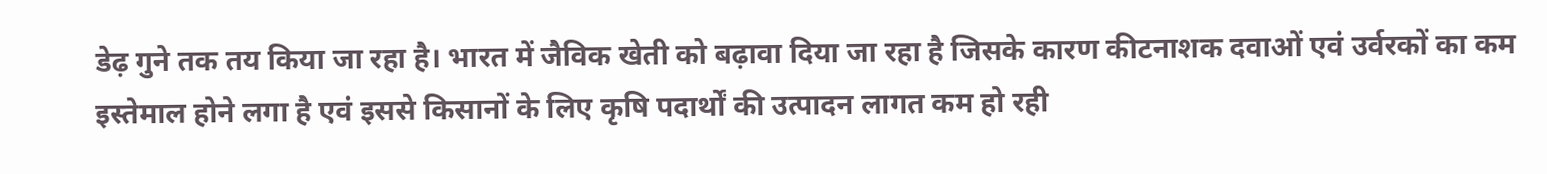डेढ़ गुने तक तय किया जा रहा है। भारत में जैविक खेती को बढ़ावा दिया जा रहा है जिसके कारण कीटनाशक दवाओं एवं उर्वरकों का कम इस्तेमाल होने लगा है एवं इससे किसानों के लिए कृषि पदार्थों की उत्पादन लागत कम हो रही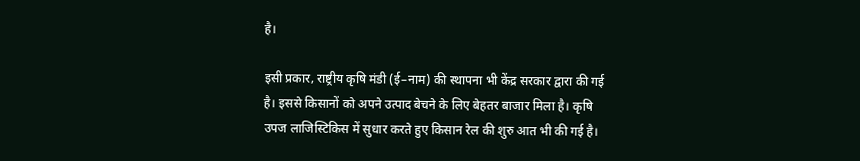है।

इसी प्रकार‚ राष्ट्रीय कृषि मंडी (ई–नाम) की स्थापना भी केंद्र सरकार द्वारा की गई है। इससे किसानों को अपने उत्पाद बेचने के लिए बेहतर बाजार मिला है। कृषि उपज लाजिस्टिकिस में सुधार करते हुए किसान रेल की शुरु आत भी की गई है।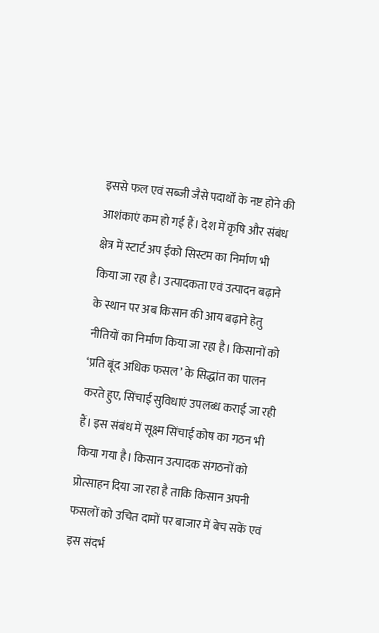इससे फल एवं सब्जी जैसे पदार्थों के नष्ट होने की आशंकाएं कम हो गई हैं। देश में कृषि और संबंध क्षेत्र में स्टार्ट अप ईको सिस्टम का निर्माण भी किया जा रहा है। उत्पादकता एवं उत्पादन बढ़ाने के स्थान पर अब किसान की आय बढ़ाने हेतु नीतियों का निर्माण किया जा रहा है। किसानों को ‘प्रति बूंद अधिक फसल’ के सिद्धांत का पालन करते हुए‚ सिंचाई सुविधाएं उपलब्ध कराई जा रही हैं। इस संबंध में सूक्ष्म सिंचाई कोष का गठन भी किया गया है। किसान उत्पादक संगठनों को प्रोत्साहन दिया जा रहा है ताकि किसान अपनी फसलों को उचित दामों पर बाजार में बेच सकें एवं इस संदर्भ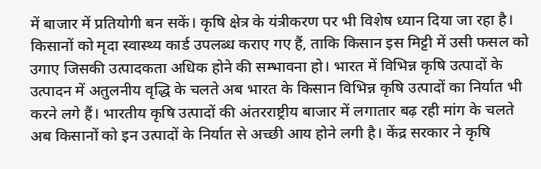में बाजार में प्रतियोगी बन सकें। कृषि क्षेत्र के यंत्रीकरण पर भी विशेष ध्यान दिया जा रहा है। किसानों को मृदा स्वास्थ्य कार्ड उपलब्ध कराए गए हैं‚ ताकि किसान इस मिट्टी में उसी फसल को उगाए जिसकी उत्पादकता अधिक होने की सम्भावना हो। भारत में विभिन्न कृषि उत्पादों के उत्पादन में अतुलनीय वृद्धि के चलते अब भारत के किसान विभिन्न कृषि उत्पादों का निर्यात भी करने लगे हैं। भारतीय कृषि उत्पादों की अंतरराष्ट्रीय बाजार में लगातार बढ़ रही मांग के चलते अब किसानों को इन उत्पादों के निर्यात से अच्छी आय होने लगी है। केंद्र सरकार ने कृषि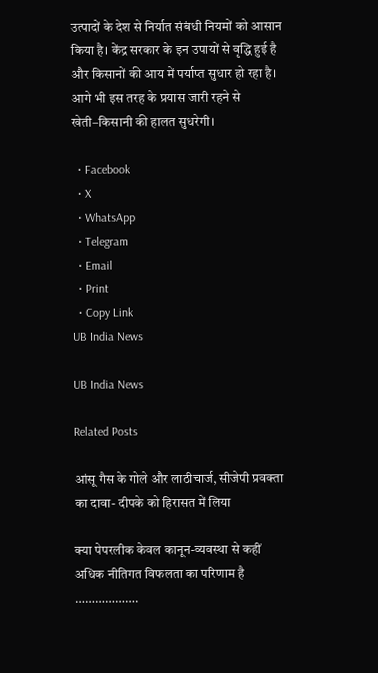उत्पादों के देश से निर्यात संबंधी नियमों को आसान किया है। केंद्र सरकार के इन उपायों से वृद्धि हुई है और किसानों की आय में पर्याप्त सुधार हो रहा है। आगे भी इस तरह के प्रयास जारी रहने से खेती–किसानी की हालत सुधरेगी।

  • Facebook
  • X
  • WhatsApp
  • Telegram
  • Email
  • Print
  • Copy Link
UB India News

UB India News

Related Posts

आंसू गैस के गोले और लाठीचार्ज, सीजेपी प्रवक्ता का दावा- दीपके को हिरासत में लिया

क्या पेपरलीक केवल कानून-व्यवस्था से कहीं अधिक नीतिगत विफलता का परिणाम है ……………….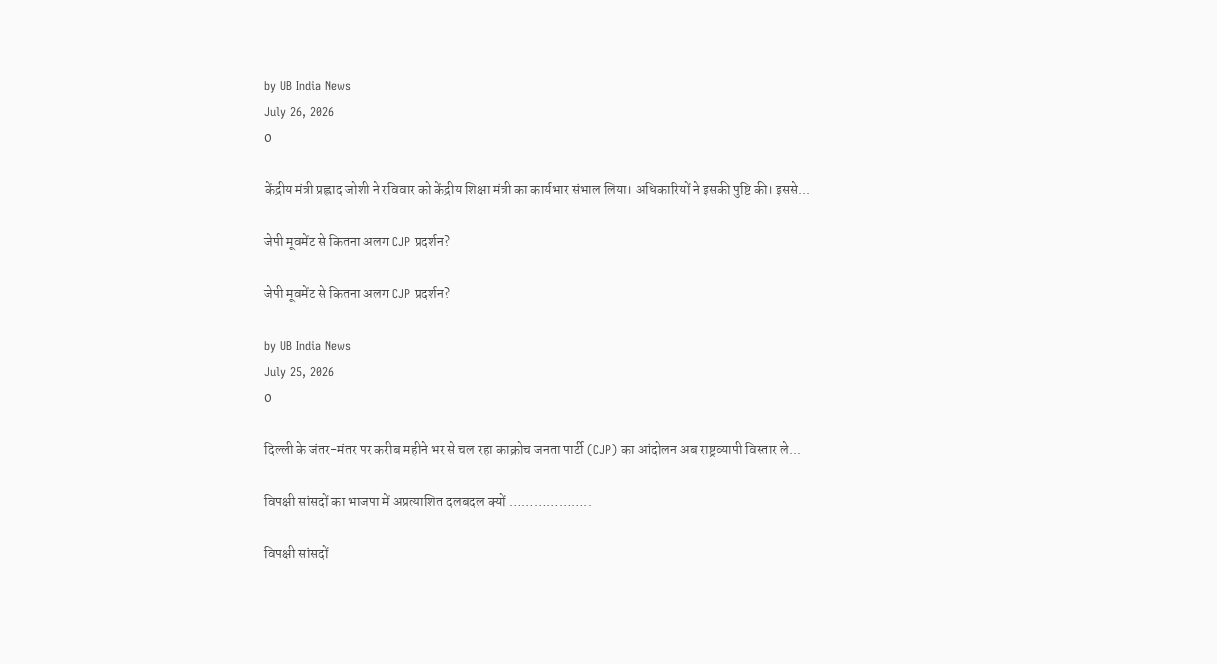by UB India News
July 26, 2026
0

केंद्रीय मंत्री प्रह्लाद जोशी ने रविवार को केंद्रीय शिक्षा मंत्री का कार्यभार संभाल लिया। अधिकारियों ने इसकी पुष्टि की। इससे...

जेपी मूवमेंट से कितना अलग CJP प्रदर्शन?

जेपी मूवमेंट से कितना अलग CJP प्रदर्शन?

by UB India News
July 25, 2026
0

दिल्ली के जंतर-मंतर पर करीब महीने भर से चल रहा काक्रोच जनता पार्टी (CJP) का आंदोलन अब राष्ट्रव्यापी विस्तार ले...

विपक्षी सांसदों का भाजपा में अप्रत्याशित दलबदल क्यों ………………..

विपक्षी सांसदों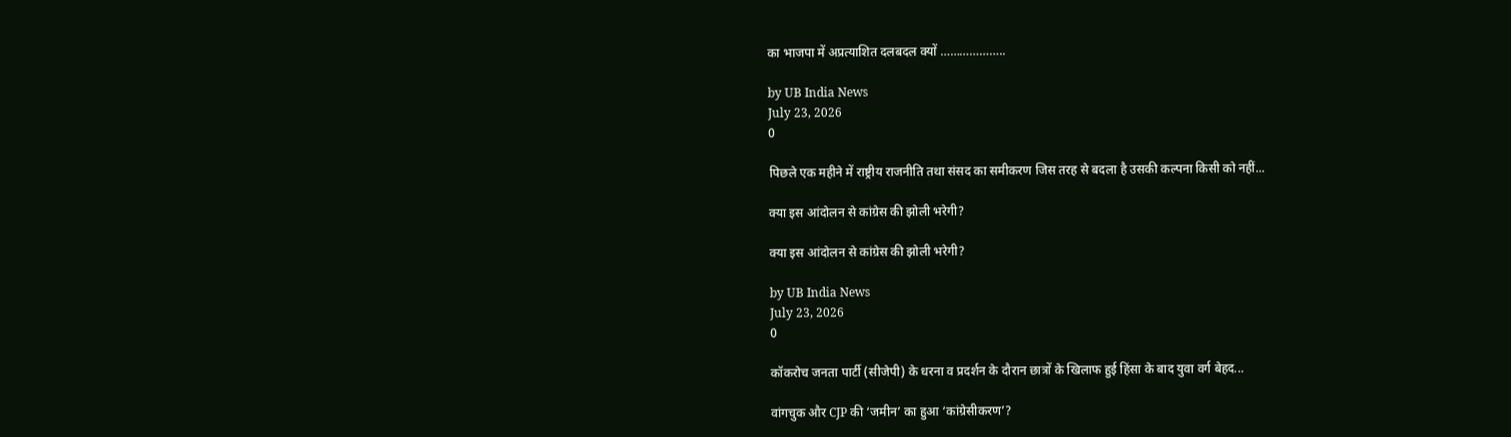का भाजपा में अप्रत्याशित दलबदल क्यों ………………..

by UB India News
July 23, 2026
0

पिछले एक महीने में राष्ट्रीय राजनीति तथा संसद का समीकरण जिस तरह से बदला है उसकी कल्पना किसी को नहीं...

क्या इस आंदोलन से कांग्रेस की झोली भरेगी?

क्या इस आंदोलन से कांग्रेस की झोली भरेगी?

by UB India News
July 23, 2026
0

कॉकरोच जनता पार्टी (सीजेपी) के धरना व प्रदर्शन के दौरान छात्रों के खिलाफ हुई हिंसा के बाद युवा वर्ग बेहद...

वांगचुक और CJP की ‘जमीन’ का हुआ ‘कांग्रेसीकरण’?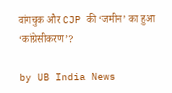वांगचुक और CJP की ‘जमीन’ का हुआ ‘कांग्रेसीकरण’?

by UB India News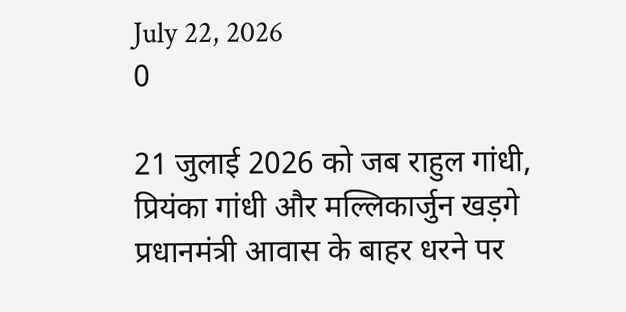July 22, 2026
0

21 जुलाई 2026 को जब राहुल गांधी, प्रियंका गांधी और मल्लिकार्जुन खड़गे प्रधानमंत्री आवास के बाहर धरने पर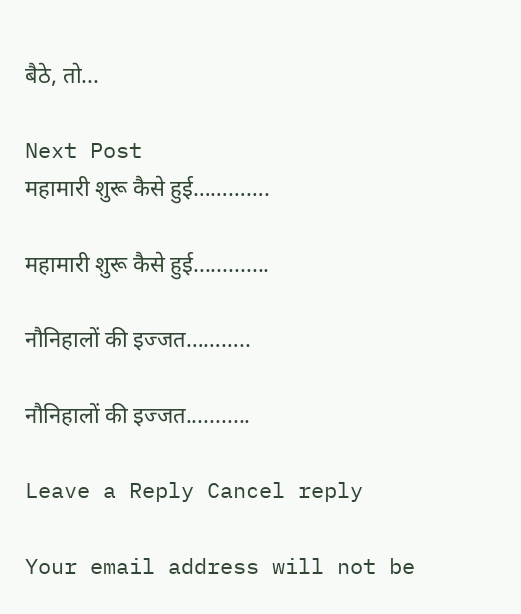बैठे, तो...

Next Post
महामारी शुरू कैसे हुई………….

महामारी शुरू कैसे हुई.............

नौनिहालों की इज्जत………..

नौनिहालों की इज्जत...........

Leave a Reply Cancel reply

Your email address will not be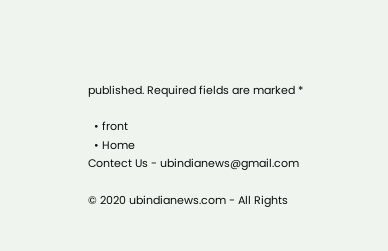published. Required fields are marked *

  • front
  • Home
Contect Us - ubindianews@gmail.com

© 2020 ubindianews.com - All Rights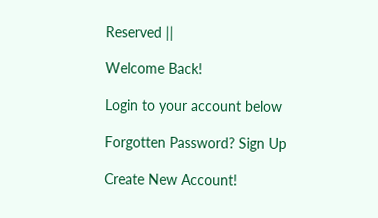Reserved ||

Welcome Back!

Login to your account below

Forgotten Password? Sign Up

Create New Account!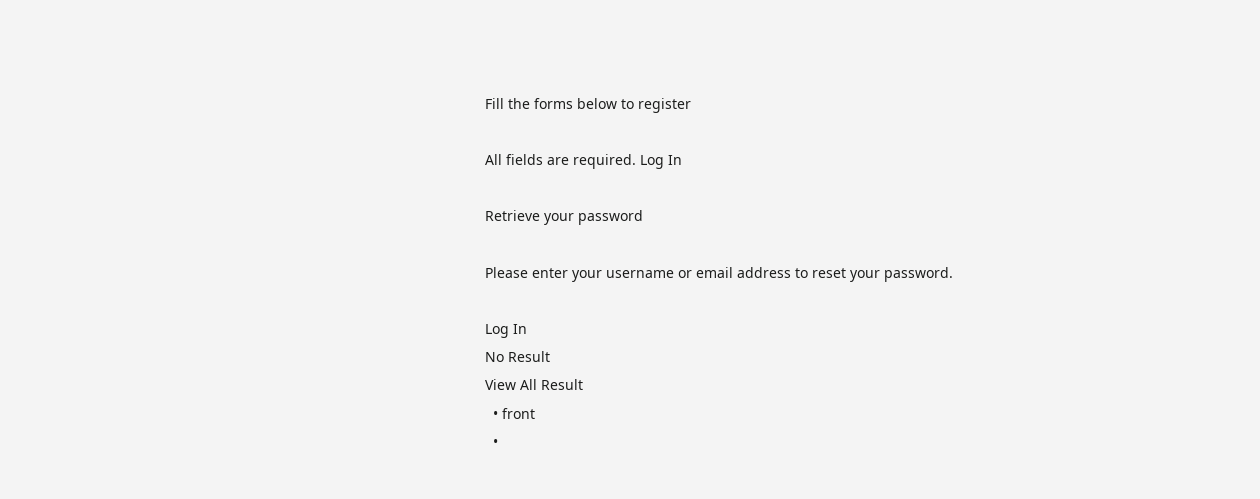Fill the forms below to register

All fields are required. Log In

Retrieve your password

Please enter your username or email address to reset your password.

Log In
No Result
View All Result
  • front
  •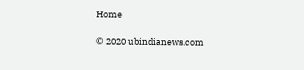Home

© 2020 ubindianews.com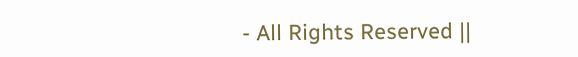- All Rights Reserved ||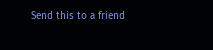Send this to a friend